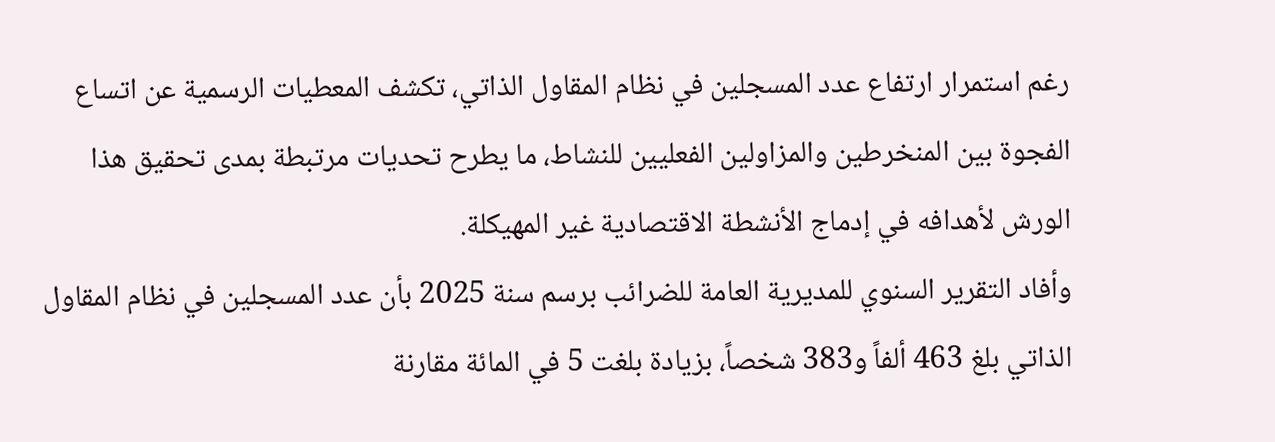رغم استمرار ارتفاع عدد المسجلين في نظام المقاول الذاتي، تكشف المعطيات الرسمية عن اتساع الفجوة بين المنخرطين والمزاولين الفعليين للنشاط، ما يطرح تحديات مرتبطة بمدى تحقيق هذا الورش لأهدافه في إدماج الأنشطة الاقتصادية غير المهيكلة.
وأفاد التقرير السنوي للمديرية العامة للضرائب برسم سنة 2025 بأن عدد المسجلين في نظام المقاول الذاتي بلغ 463 ألفاً و383 شخصاً، بزيادة بلغت 5 في المائة مقارنة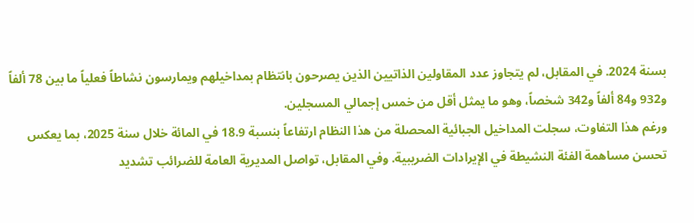بسنة 2024. في المقابل، لم يتجاوز عدد المقاولين الذاتيين الذين يصرحون بانتظام بمداخيلهم ويمارسون نشاطاً فعلياً ما بين 78 ألفاً و932 و84 ألفاً و342 شخصاً، وهو ما يمثل أقل من خمس إجمالي المسجلين.
ورغم هذا التفاوت، سجلت المداخيل الجبائية المحصلة من هذا النظام ارتفاعاً بنسبة 18.9 في المائة خلال سنة 2025، بما يعكس تحسن مساهمة الفئة النشيطة في الإيرادات الضريبية. وفي المقابل، تواصل المديرية العامة للضرائب تشديد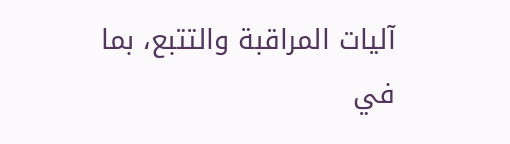آليات المراقبة والتتبع، بما في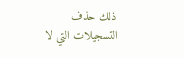ذلك حذف التسجيلات التي لا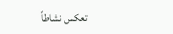تعكس نشاطاً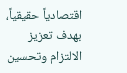اقتصادياً حقيقياً، بهدف تعزيز الالتزام وتحسين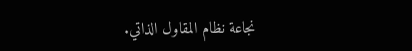نجاعة نظام المقاول الذاتي.